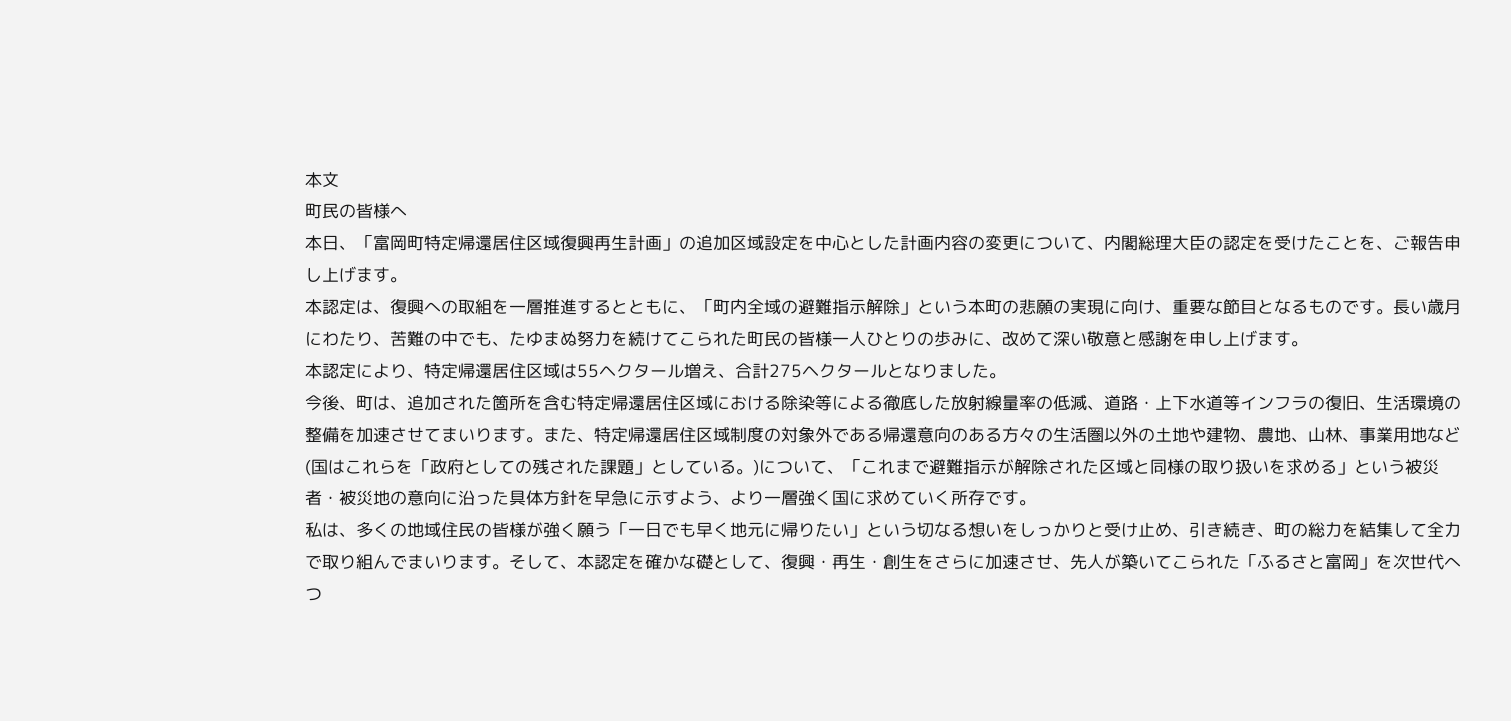本文
町民の皆様へ
本日、「富岡町特定帰還居住区域復興再生計画」の追加区域設定を中心とした計画内容の変更について、内閣総理大臣の認定を受けたことを、ご報告申し上げます。
本認定は、復興への取組を一層推進するとともに、「町内全域の避難指示解除」という本町の悲願の実現に向け、重要な節目となるものです。長い歳月にわたり、苦難の中でも、たゆまぬ努力を続けてこられた町民の皆様一人ひとりの歩みに、改めて深い敬意と感謝を申し上げます。
本認定により、特定帰還居住区域は55ヘクタール増え、合計275ヘクタールとなりました。
今後、町は、追加された箇所を含む特定帰還居住区域における除染等による徹底した放射線量率の低減、道路・上下水道等インフラの復旧、生活環境の整備を加速させてまいります。また、特定帰還居住区域制度の対象外である帰還意向のある方々の生活圏以外の土地や建物、農地、山林、事業用地など(国はこれらを「政府としての残された課題」としている。)について、「これまで避難指示が解除された区域と同様の取り扱いを求める」という被災者・被災地の意向に沿った具体方針を早急に示すよう、より一層強く国に求めていく所存です。
私は、多くの地域住民の皆様が強く願う「一日でも早く地元に帰りたい」という切なる想いをしっかりと受け止め、引き続き、町の総力を結集して全力で取り組んでまいります。そして、本認定を確かな礎として、復興・再生・創生をさらに加速させ、先人が築いてこられた「ふるさと富岡」を次世代へつ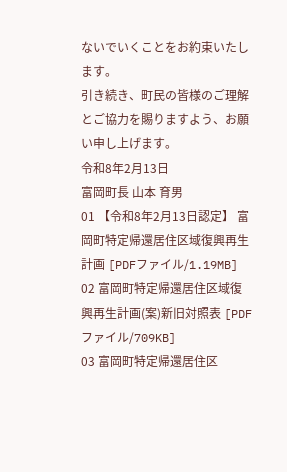ないでいくことをお約束いたします。
引き続き、町民の皆様のご理解とご協力を賜りますよう、お願い申し上げます。
令和8年2月13日
富岡町長 山本 育男
01 【令和8年2月13日認定】 富岡町特定帰還居住区域復興再生計画 [PDFファイル/1.19MB]
02 富岡町特定帰還居住区域復興再生計画(案)新旧対照表 [PDFファイル/709KB]
03 富岡町特定帰還居住区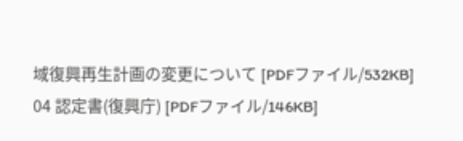域復興再生計画の変更について [PDFファイル/532KB]
04 認定書(復興庁) [PDFファイル/146KB]